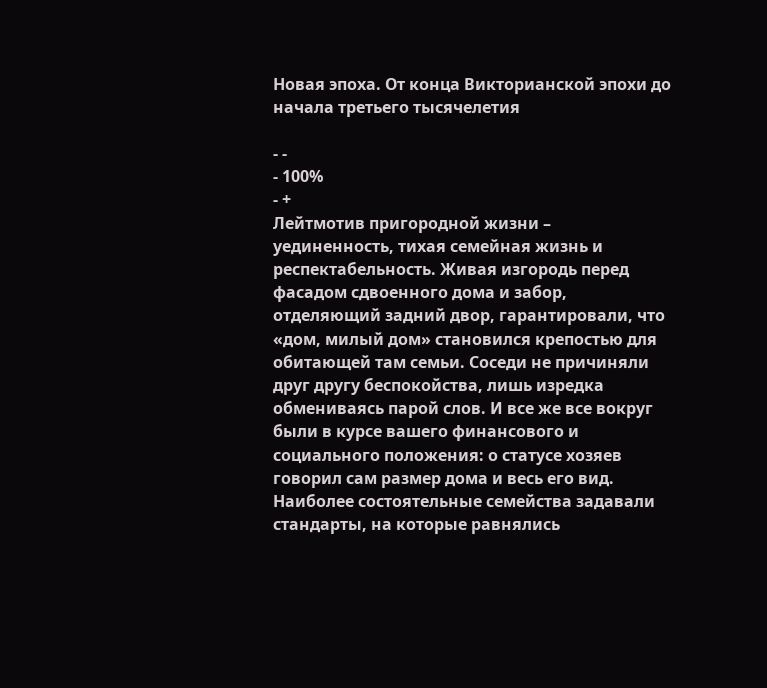Новая эпоха. От конца Викторианской эпохи до начала третьего тысячелетия

- -
- 100%
- +
Лейтмотив пригородной жизни – уединенность, тихая семейная жизнь и респектабельность. Живая изгородь перед фасадом сдвоенного дома и забор, отделяющий задний двор, гарантировали, что «дом, милый дом» становился крепостью для обитающей там семьи. Соседи не причиняли друг другу беспокойства, лишь изредка обмениваясь парой слов. И все же все вокруг были в курсе вашего финансового и социального положения: о статусе хозяев говорил сам размер дома и весь его вид. Наиболее состоятельные семейства задавали стандарты, на которые равнялись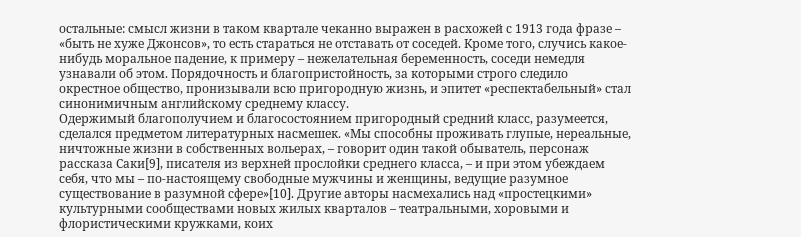остальные: смысл жизни в таком квартале чеканно выражен в расхожей с 1913 года фразе – «быть не хуже Джонсов», то есть стараться не отставать от соседей. Кроме того, случись какое-нибудь моральное падение, к примеру – нежелательная беременность, соседи немедля узнавали об этом. Порядочность и благопристойность, за которыми строго следило окрестное общество, пронизывали всю пригородную жизнь, и эпитет «респектабельный» стал синонимичным английскому среднему классу.
Одержимый благополучием и благосостоянием пригородный средний класс, разумеется, сделался предметом литературных насмешек. «Мы способны проживать глупые, нереальные, ничтожные жизни в собственных вольерах, – говорит один такой обыватель, персонаж рассказа Саки[9], писателя из верхней прослойки среднего класса, – и при этом убеждаем себя, что мы – по-настоящему свободные мужчины и женщины, ведущие разумное существование в разумной сфере»[10]. Другие авторы насмехались над «простецкими» культурными сообществами новых жилых кварталов – театральными, хоровыми и флористическими кружками, коих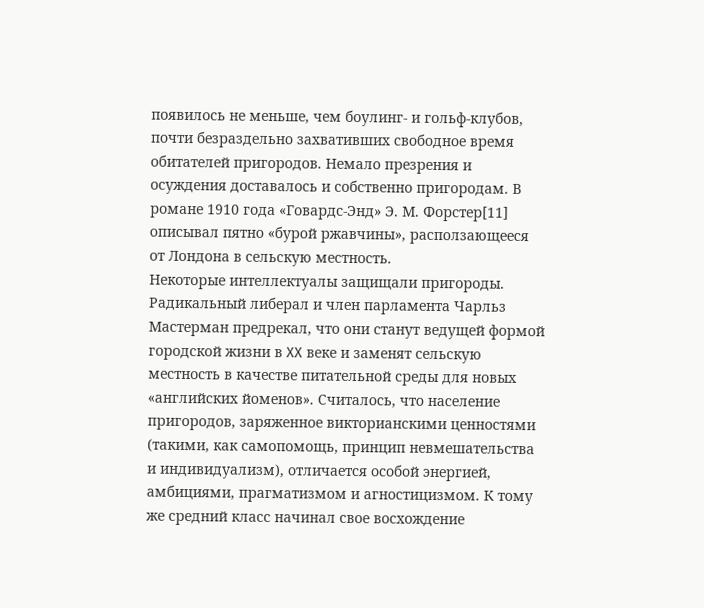появилось не меньше, чем боулинг- и гольф-клубов, почти безраздельно захвативших свободное время обитателей пригородов. Немало презрения и осуждения доставалось и собственно пригородам. В романе 1910 года «Говардс-Энд» Э. М. Форстер[11] описывал пятно «бурой ржавчины», расползающееся от Лондона в сельскую местность.
Некоторые интеллектуалы защищали пригороды. Радикальный либерал и член парламента Чарльз Мастерман предрекал, что они станут ведущей формой городской жизни в XX веке и заменят сельскую местность в качестве питательной среды для новых «английских йоменов». Считалось, что население пригородов, заряженное викторианскими ценностями (такими, как самопомощь, принцип невмешательства и индивидуализм), отличается особой энергией, амбициями, прагматизмом и агностицизмом. К тому же средний класс начинал свое восхождение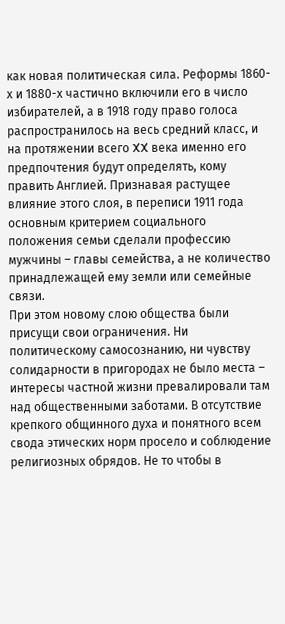как новая политическая сила. Реформы 1860-х и 1880-х частично включили его в число избирателей, а в 1918 году право голоса распространилось на весь средний класс, и на протяжении всего XX века именно его предпочтения будут определять, кому править Англией. Признавая растущее влияние этого слоя, в переписи 1911 года основным критерием социального положения семьи сделали профессию мужчины – главы семейства, а не количество принадлежащей ему земли или семейные связи.
При этом новому слою общества были присущи свои ограничения. Ни политическому самосознанию, ни чувству солидарности в пригородах не было места – интересы частной жизни превалировали там над общественными заботами. В отсутствие крепкого общинного духа и понятного всем свода этических норм просело и соблюдение религиозных обрядов. Не то чтобы в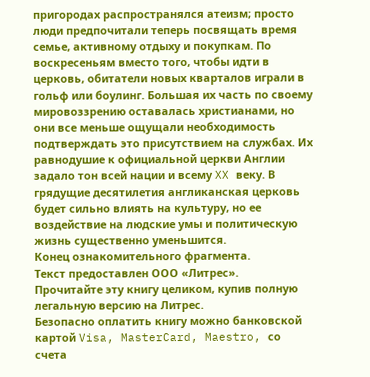пригородах распространялся атеизм; просто люди предпочитали теперь посвящать время семье, активному отдыху и покупкам. По воскресеньям вместо того, чтобы идти в церковь, обитатели новых кварталов играли в гольф или боулинг. Большая их часть по своему мировоззрению оставалась христианами, но они все меньше ощущали необходимость подтверждать это присутствием на службах. Их равнодушие к официальной церкви Англии задало тон всей нации и всему XX веку. В грядущие десятилетия англиканская церковь будет сильно влиять на культуру, но ее воздействие на людские умы и политическую жизнь существенно уменьшится.
Конец ознакомительного фрагмента.
Текст предоставлен ООО «Литрес».
Прочитайте эту книгу целиком, купив полную легальную версию на Литрес.
Безопасно оплатить книгу можно банковской картой Visa, MasterCard, Maestro, со счета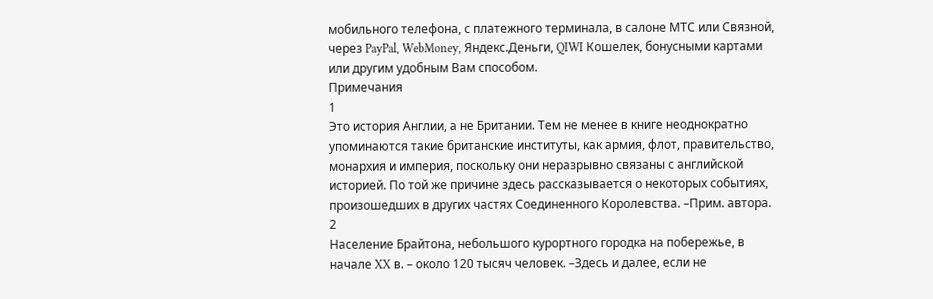мобильного телефона, с платежного терминала, в салоне МТС или Связной, через PayPal, WebMoney, Яндекс.Деньги, QIWI Кошелек, бонусными картами или другим удобным Вам способом.
Примечания
1
Это история Англии, а не Британии. Тем не менее в книге неоднократно упоминаются такие британские институты, как армия, флот, правительство, монархия и империя, поскольку они неразрывно связаны с английской историей. По той же причине здесь рассказывается о некоторых событиях, произошедших в других частях Соединенного Королевства. –Прим. автора.
2
Население Брайтона, небольшого курортного городка на побережье, в начале XX в. – около 120 тысяч человек. –Здесь и далее, если не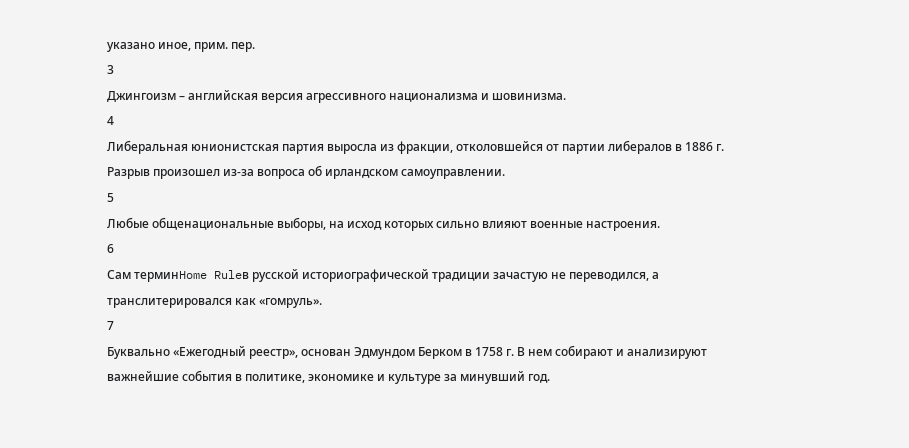указано иное, прим. пер.
3
Джингоизм – английская версия агрессивного национализма и шовинизма.
4
Либеральная юнионистская партия выросла из фракции, отколовшейся от партии либералов в 1886 г. Разрыв произошел из-за вопроса об ирландском самоуправлении.
5
Любые общенациональные выборы, на исход которых сильно влияют военные настроения.
6
Сам терминHome Ruleв русской историографической традиции зачастую не переводился, а транслитерировался как «гомруль».
7
Буквально «Ежегодный реестр», основан Эдмундом Берком в 1758 г. В нем собирают и анализируют важнейшие события в политике, экономике и культуре за минувший год.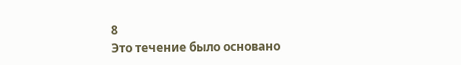8
Это течение было основано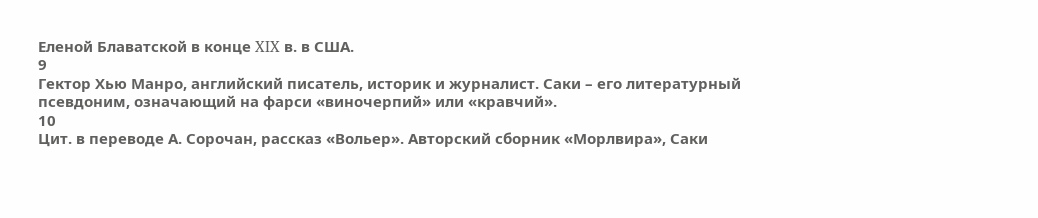Еленой Блаватской в конце XIX в. в США.
9
Гектор Хью Манро, английский писатель, историк и журналист. Саки – его литературный псевдоним, означающий на фарси «виночерпий» или «кравчий».
10
Цит. в переводе А. Сорочан, рассказ «Вольер». Авторский сборник «Морлвира», Саки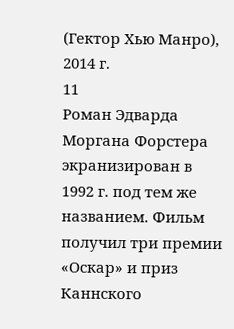(Гектор Хью Манро), 2014 г.
11
Роман Эдварда Моргана Форстера экранизирован в 1992 г. под тем же названием. Фильм получил три премии «Оскар» и приз Каннского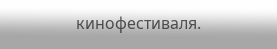кинофестиваля.